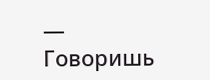— Говоришь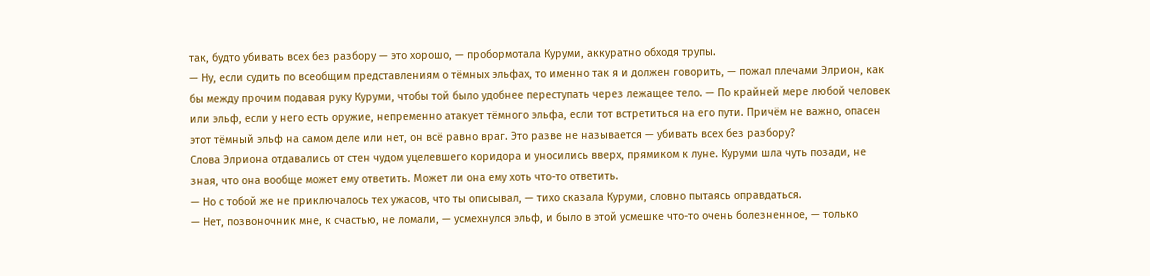так, будто убивать всех без разбору — это хорошо, — пробормотала Куруми, аккуратно обходя трупы.
— Ну, если судить по всеобщим представлениям о тёмных эльфах, то именно так я и должен говорить, — пожал плечами Элрион, как бы между прочим подавая руку Куруми, чтобы той было удобнее переступать через лежащее тело. — По крайней мере любой человек или эльф, если у него есть оружие, непременно атакует тёмного эльфа, если тот встретиться на его пути. Причём не важно, опасен этот тёмный эльф на самом деле или нет, он всё равно враг. Это разве не называется — убивать всех без разбору?
Слова Элриона отдавались от стен чудом уцелевшего коридора и уносились вверх, прямиком к луне. Куруми шла чуть позади, не зная, что она вообще может ему ответить. Может ли она ему хоть что-то ответить.
— Но с тобой же не приключалось тех ужасов, что ты описывал, — тихо сказала Куруми, словно пытаясь оправдаться.
— Нет, позвоночник мне, к счастью, не ломали, — усмехнулся эльф, и было в этой усмешке что-то очень болезненное, — только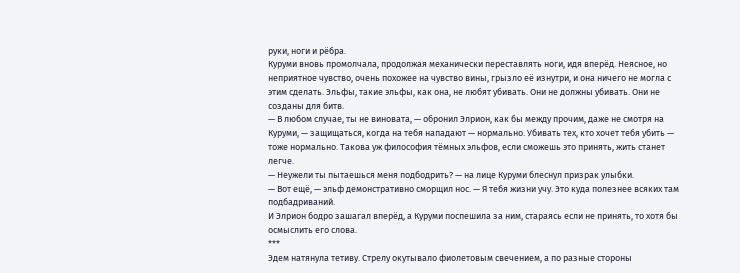руки, ноги и рёбра.
Куруми вновь промолчала, продолжая механически переставлять ноги, идя вперёд. Неясное, но неприятное чувство, очень похожее на чувство вины, грызло её изнутри, и она ничего не могла с этим сделать. Эльфы, такие эльфы, как она, не любят убивать. Они не должны убивать. Они не созданы для битв.
— В любом случае, ты не виновата, — обронил Элрион, как бы между прочим, даже не смотря на Куруми, — защищаться, когда на тебя нападают — нормально. Убивать тех, кто хочет тебя убить — тоже нормально. Такова уж философия тёмных эльфов, если сможешь это принять, жить станет легче.
— Неужели ты пытаешься меня подбодрить? — на лице Куруми блеснул призрак улыбки.
— Вот ещё, — эльф демонстративно сморщил нос. — Я тебя жизни учу. Это куда полезнее всяких там подбадриваний.
И Элрион бодро зашагал вперёд, а Куруми поспешила за ним, стараясь если не принять, то хотя бы осмыслить его слова.
***
Эдем натянула тетиву. Стрелу окутывало фиолетовым свечением, а по разные стороны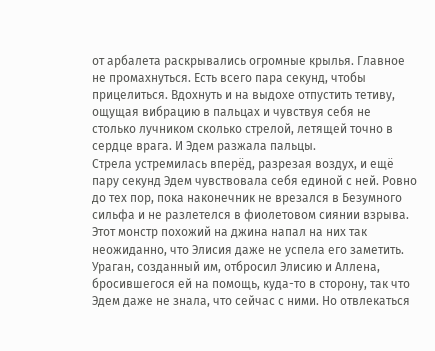от арбалета раскрывались огромные крылья. Главное не промахнуться. Есть всего пара секунд, чтобы прицелиться. Вдохнуть и на выдохе отпустить тетиву, ощущая вибрацию в пальцах и чувствуя себя не столько лучником сколько стрелой, летящей точно в сердце врага. И Эдем разжала пальцы.
Стрела устремилась вперёд, разрезая воздух, и ещё пару секунд Эдем чувствовала себя единой с ней. Ровно до тех пор, пока наконечник не врезался в Безумного сильфа и не разлетелся в фиолетовом сиянии взрыва.
Этот монстр похожий на джина напал на них так неожиданно, что Элисия даже не успела его заметить. Ураган, созданный им, отбросил Элисию и Аллена, бросившегося ей на помощь, куда-то в сторону, так что Эдем даже не знала, что сейчас с ними. Но отвлекаться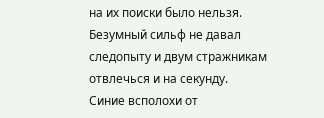на их поиски было нельзя. Безумный сильф не давал следопыту и двум стражникам отвлечься и на секунду.
Синие всполохи от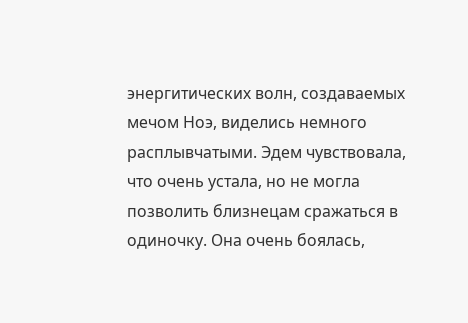энергитических волн, создаваемых мечом Ноэ, виделись немного расплывчатыми. Эдем чувствовала, что очень устала, но не могла позволить близнецам сражаться в одиночку. Она очень боялась,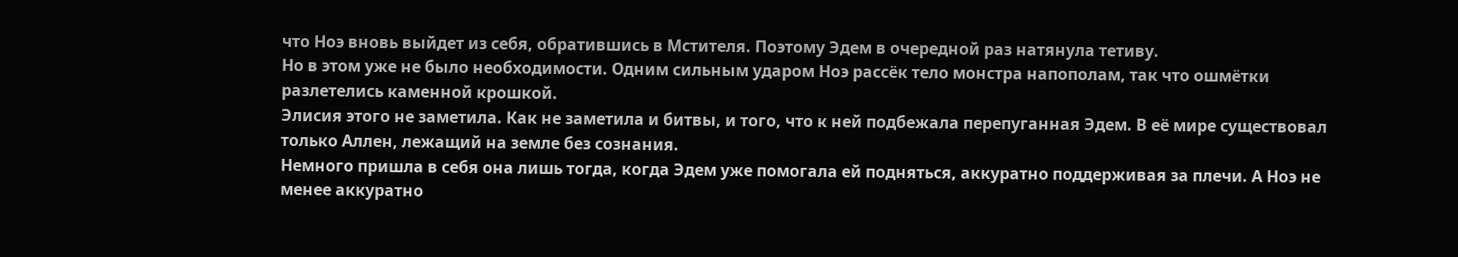что Ноэ вновь выйдет из себя, обратившись в Мстителя. Поэтому Эдем в очередной раз натянула тетиву.
Но в этом уже не было необходимости. Одним сильным ударом Ноэ рассёк тело монстра напополам, так что ошмётки разлетелись каменной крошкой.
Элисия этого не заметила. Как не заметила и битвы, и того, что к ней подбежала перепуганная Эдем. В её мире существовал только Аллен, лежащий на земле без сознания.
Немного пришла в себя она лишь тогда, когда Эдем уже помогала ей подняться, аккуратно поддерживая за плечи. А Ноэ не менее аккуратно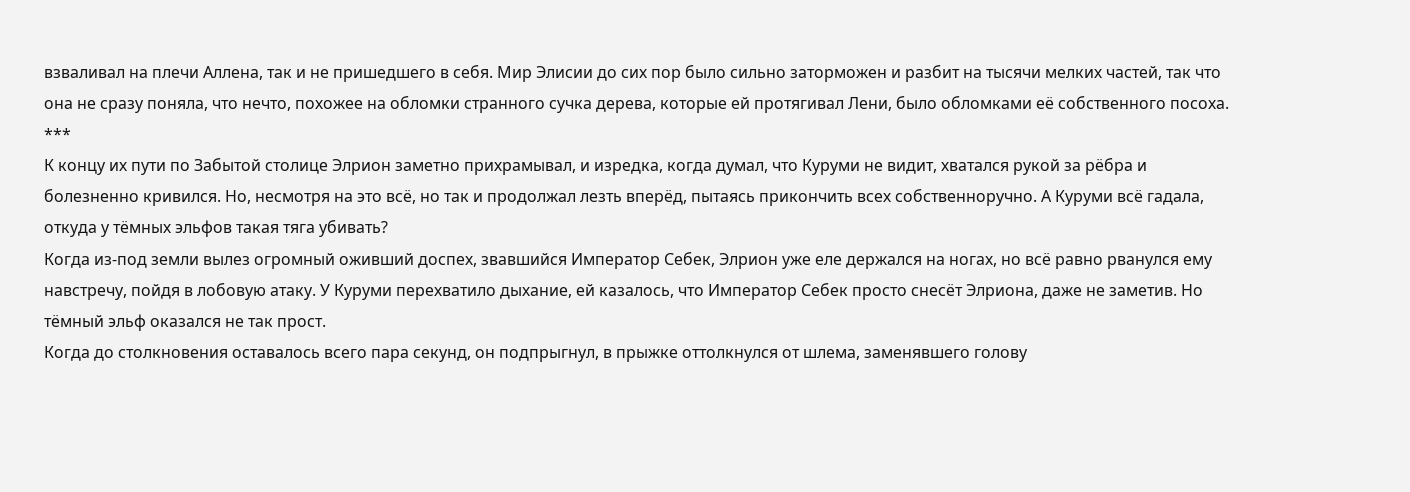взваливал на плечи Аллена, так и не пришедшего в себя. Мир Элисии до сих пор было сильно заторможен и разбит на тысячи мелких частей, так что она не сразу поняла, что нечто, похожее на обломки странного сучка дерева, которые ей протягивал Лени, было обломками её собственного посоха.
***
К концу их пути по Забытой столице Элрион заметно прихрамывал, и изредка, когда думал, что Куруми не видит, хватался рукой за рёбра и болезненно кривился. Но, несмотря на это всё, но так и продолжал лезть вперёд, пытаясь прикончить всех собственноручно. А Куруми всё гадала, откуда у тёмных эльфов такая тяга убивать?
Когда из-под земли вылез огромный оживший доспех, звавшийся Император Себек, Элрион уже еле держался на ногах, но всё равно рванулся ему навстречу, пойдя в лобовую атаку. У Куруми перехватило дыхание, ей казалось, что Император Себек просто снесёт Элриона, даже не заметив. Но тёмный эльф оказался не так прост.
Когда до столкновения оставалось всего пара секунд, он подпрыгнул, в прыжке оттолкнулся от шлема, заменявшего голову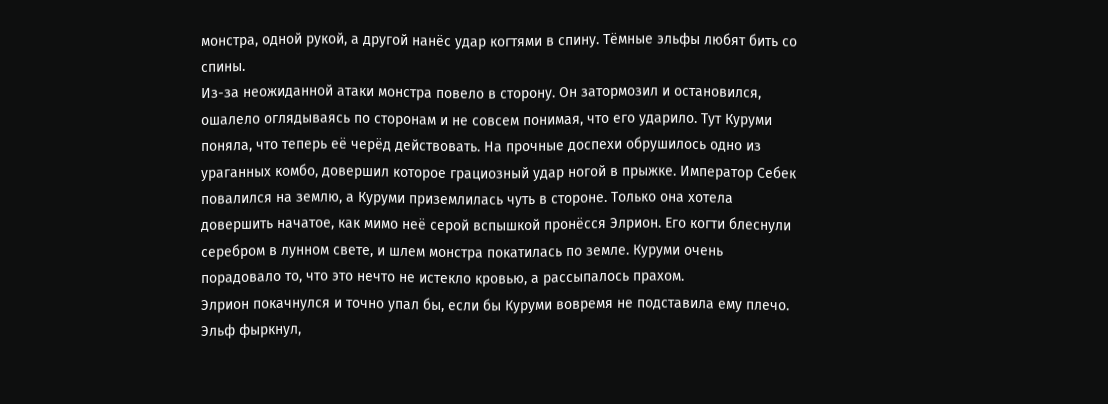монстра, одной рукой, а другой нанёс удар когтями в спину. Тёмные эльфы любят бить со спины.
Из-за неожиданной атаки монстра повело в сторону. Он затормозил и остановился, ошалело оглядываясь по сторонам и не совсем понимая, что его ударило. Тут Куруми поняла, что теперь её черёд действовать. На прочные доспехи обрушилось одно из ураганных комбо, довершил которое грациозный удар ногой в прыжке. Император Себек повалился на землю, а Куруми приземлилась чуть в стороне. Только она хотела довершить начатое, как мимо неё серой вспышкой пронёсся Элрион. Его когти блеснули серебром в лунном свете, и шлем монстра покатилась по земле. Куруми очень порадовало то, что это нечто не истекло кровью, а рассыпалось прахом.
Элрион покачнулся и точно упал бы, если бы Куруми вовремя не подставила ему плечо. Эльф фыркнул,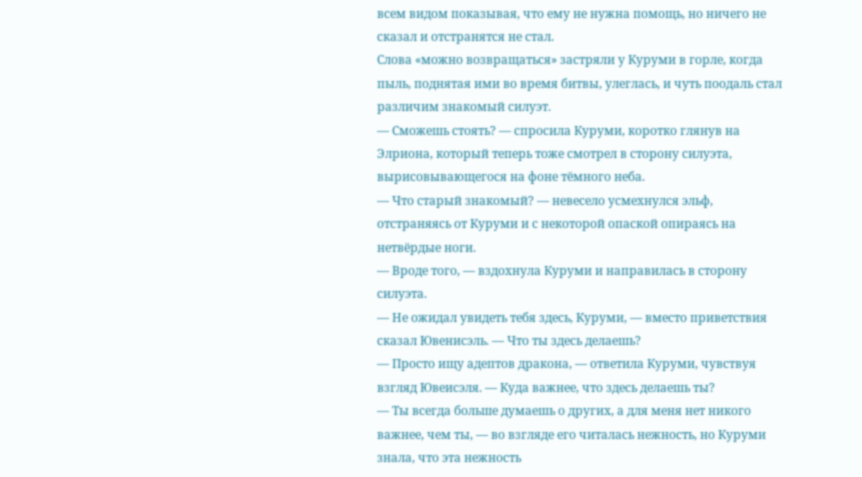всем видом показывая, что ему не нужна помощь, но ничего не сказал и отстранятся не стал.
Слова «можно возвращаться» застряли у Куруми в горле, когда пыль, поднятая ими во время битвы, улеглась, и чуть поодаль стал различим знакомый силуэт.
— Сможешь стоять? — спросила Куруми, коротко глянув на Элриона, который теперь тоже смотрел в сторону силуэта, вырисовывающегося на фоне тёмного неба.
— Что старый знакомый? — невесело усмехнулся эльф, отстраняясь от Куруми и с некоторой опаской опираясь на нетвёрдые ноги.
— Вроде того, — вздохнула Куруми и направилась в сторону силуэта.
— Не ожидал увидеть тебя здесь, Куруми, — вместо приветствия сказал Ювенисэль. — Что ты здесь делаешь?
— Просто ищу адептов дракона, — ответила Куруми, чувствуя взгляд Ювеисэля. — Куда важнее, что здесь делаешь ты?
— Ты всегда больше думаешь о других, а для меня нет никого важнее, чем ты, — во взгляде его читалась нежность, но Куруми знала, что эта нежность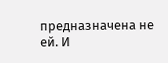предназначена не ей. И